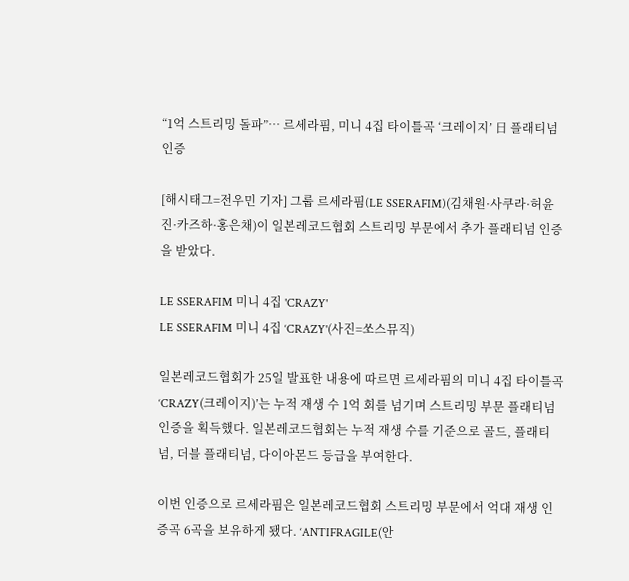“1억 스트리밍 돌파”… 르세라핌, 미니 4집 타이틀곡 ‘크레이지’ 日 플래티넘 인증

[해시태그=전우민 기자] 그룹 르세라핌(LE SSERAFIM)(김채원·사쿠라·허윤진·카즈하·홍은채)이 일본레코드협회 스트리밍 부문에서 추가 플래티넘 인증을 받았다.

LE SSERAFIM 미니 4집 'CRAZY'
LE SSERAFIM 미니 4집 ‘CRAZY'(사진=쏘스뮤직)

일본레코드협회가 25일 발표한 내용에 따르면 르세라핌의 미니 4집 타이틀곡 ‘CRAZY(크레이지)’는 누적 재생 수 1억 회를 넘기며 스트리밍 부문 플래티넘 인증을 획득했다. 일본레코드협회는 누적 재생 수를 기준으로 골드, 플래티넘, 더블 플래티넘, 다이아몬드 등급을 부여한다.

이번 인증으로 르세라핌은 일본레코드협회 스트리밍 부문에서 억대 재생 인증곡 6곡을 보유하게 됐다. ‘ANTIFRAGILE(안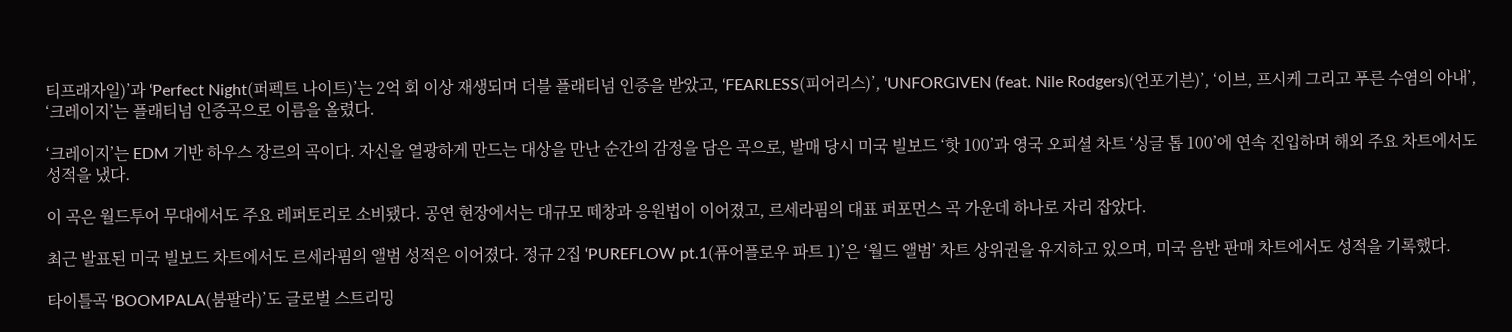티프래자일)’과 ‘Perfect Night(퍼펙트 나이트)’는 2억 회 이상 재생되며 더블 플래티넘 인증을 받았고, ‘FEARLESS(피어리스)’, ‘UNFORGIVEN (feat. Nile Rodgers)(언포기븐)’, ‘이브, 프시케 그리고 푸른 수염의 아내’, ‘크레이지’는 플래티넘 인증곡으로 이름을 올렸다.

‘크레이지’는 EDM 기반 하우스 장르의 곡이다. 자신을 열광하게 만드는 대상을 만난 순간의 감정을 담은 곡으로, 발매 당시 미국 빌보드 ‘핫 100’과 영국 오피셜 차트 ‘싱글 톱 100’에 연속 진입하며 해외 주요 차트에서도 성적을 냈다.

이 곡은 월드투어 무대에서도 주요 레퍼토리로 소비됐다. 공연 현장에서는 대규모 떼창과 응원법이 이어졌고, 르세라핌의 대표 퍼포먼스 곡 가운데 하나로 자리 잡았다.

최근 발표된 미국 빌보드 차트에서도 르세라핌의 앨범 성적은 이어졌다. 정규 2집 ‘PUREFLOW pt.1(퓨어플로우 파트 1)’은 ‘월드 앨범’ 차트 상위권을 유지하고 있으며, 미국 음반 판매 차트에서도 성적을 기록했다.

타이틀곡 ‘BOOMPALA(붐팔라)’도 글로벌 스트리밍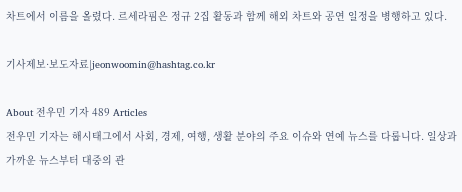차트에서 이름을 올렸다. 르세라핌은 정규 2집 활동과 함께 해외 차트와 공연 일정을 병행하고 있다.

기사제보·보도자료|jeonwoomin@hashtag.co.kr

About 전우민 기자 489 Articles
전우민 기자는 해시태그에서 사회, 경제, 여행, 생활 분야의 주요 이슈와 연예 뉴스를 다룹니다. 일상과 가까운 뉴스부터 대중의 관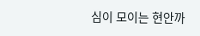심이 모이는 현안까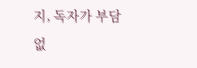지, 독자가 부담 없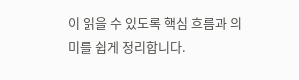이 읽을 수 있도록 핵심 흐름과 의미를 쉽게 정리합니다.